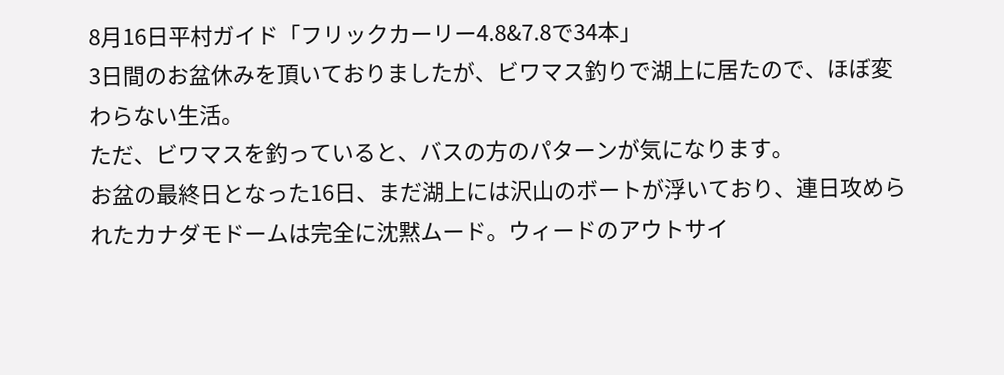8月16日平村ガイド「フリックカーリー4.8&7.8で34本」
3日間のお盆休みを頂いておりましたが、ビワマス釣りで湖上に居たので、ほぼ変わらない生活。
ただ、ビワマスを釣っていると、バスの方のパターンが気になります。
お盆の最終日となった16日、まだ湖上には沢山のボートが浮いており、連日攻められたカナダモドームは完全に沈黙ムード。ウィードのアウトサイ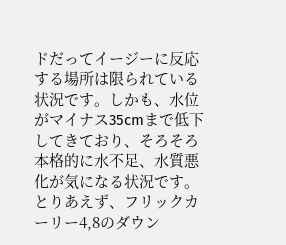ドだってイージーに反応する場所は限られている状況です。しかも、水位がマイナス35cmまで低下してきており、そろそろ本格的に水不足、水質悪化が気になる状況です。
とりあえず、フリックカーリー4,8のダウン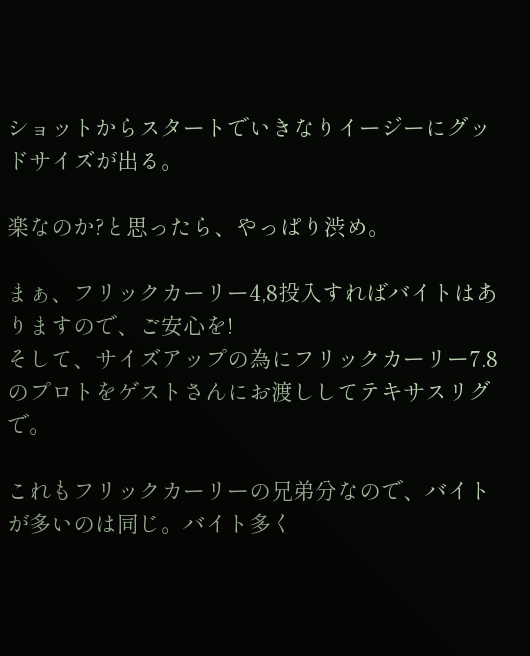ショットからスタートでいきなりイージーにグッドサイズが出る。

楽なのか?と思ったら、やっぱり渋め。

まぁ、フリックカーリー4,8投入すればバイトはありますので、ご安心を!
そして、サイズアップの為にフリックカーリー7.8のプロトをゲストさんにお渡ししてテキサスリグで。

これもフリックカーリーの兄弟分なので、バイトが多いのは同じ。バイト多く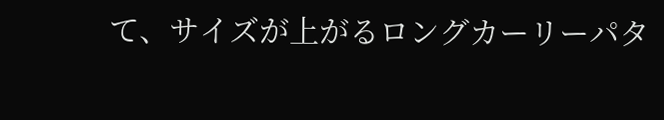て、サイズが上がるロングカーリーパタ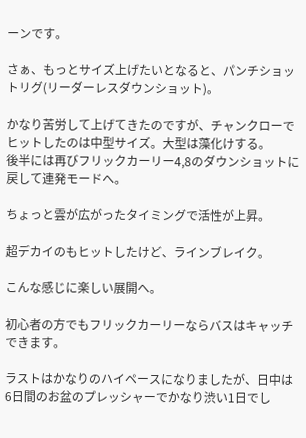ーンです。

さぁ、もっとサイズ上げたいとなると、パンチショットリグ(リーダーレスダウンショット)。

かなり苦労して上げてきたのですが、チャンクローでヒットしたのは中型サイズ。大型は藻化けする。
後半には再びフリックカーリー4,8のダウンショットに戻して連発モードへ。

ちょっと雲が広がったタイミングで活性が上昇。

超デカイのもヒットしたけど、ラインブレイク。

こんな感じに楽しい展開へ。

初心者の方でもフリックカーリーならバスはキャッチできます。

ラストはかなりのハイペースになりましたが、日中は6日間のお盆のプレッシャーでかなり渋い1日でし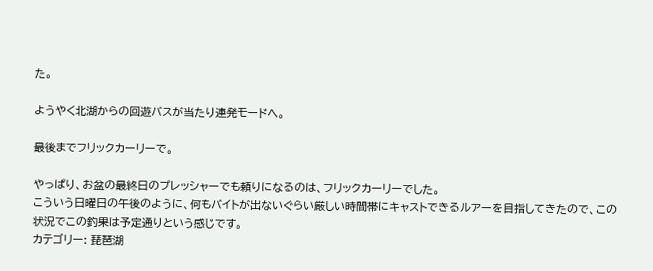た。

ようやく北湖からの回遊バスが当たり連発モードへ。

最後までフリックカーリーで。

やっぱり、お盆の最終日のプレッシャーでも頼りになるのは、フリックカーリーでした。
こういう日曜日の午後のように、何もバイトが出ないぐらい厳しい時間帯にキャストできるルアーを目指してきたので、この状況でこの釣果は予定通りという感じです。
カテゴリー: 琵琶湖